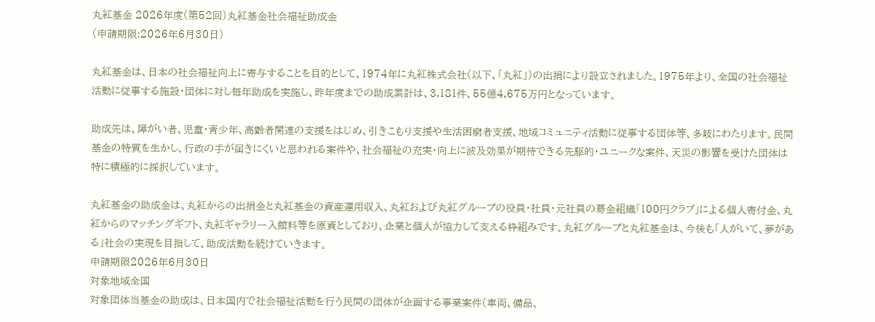丸紅基金 2026年度(第52回)丸紅基金社会福祉助成金
(申請期限:2026年6月30日)

丸紅基金は、日本の社会福祉向上に寄与することを目的として、1974年に丸紅株式会社(以下、「丸紅」)の出捐により設立されました。1975年より、全国の社会福祉活動に従事する施設・団体に対し毎年助成を実施し、昨年度までの助成累計は、3,181件、55億4,675万円となっています。

助成先は、障がい者、児童・青少年、高齢者関連の支援をはじめ、引きこもり支援や生活困窮者支援、地域コミュニティ活動に従事する団体等、多岐にわたります。民間基金の特質を生かし、行政の手が届きにくいと思われる案件や、社会福祉の充実・向上に波及効果が期待できる先駆的・ユニークな案件、天災の影響を受けた団体は特に積極的に採択しています。

丸紅基金の助成金は、丸紅からの出捐金と丸紅基金の資産運用収入、丸紅および丸紅グループの役員・社員・元社員の募金組織「100円クラブ」による個人寄付金、丸紅からのマッチングギフト、丸紅ギャラリー入館料等を原資としており、企業と個人が協力して支える枠組みです。丸紅グループと丸紅基金は、今後も「人がいて、夢がある」社会の実現を目指して、助成活動を続けていきます。
申請期限2026年6月30日
対象地域全国
対象団体当基金の助成は、日本国内で社会福祉活動を行う民間の団体が企画する事業案件(車両、備品、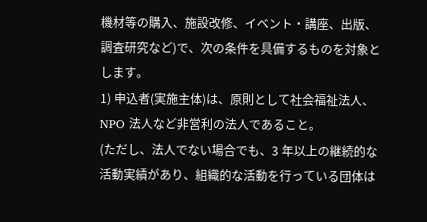機材等の購入、施設改修、イベント・講座、出版、調査研究など)で、次の条件を具備するものを対象とします。
1) 申込者(実施主体)は、原則として社会福祉法人、NPO 法人など非営利の法人であること。
(ただし、法人でない場合でも、3 年以上の継続的な活動実績があり、組織的な活動を行っている団体は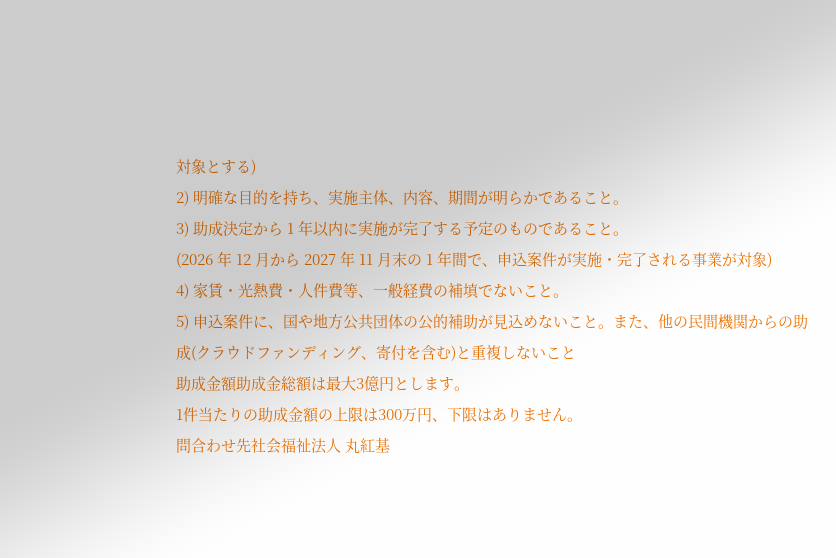対象とする)
2) 明確な目的を持ち、実施主体、内容、期間が明らかであること。
3) 助成決定から 1 年以内に実施が完了する予定のものであること。
(2026 年 12 月から 2027 年 11 月末の 1 年間で、申込案件が実施・完了される事業が対象)
4) 家賃・光熱費・人件費等、一般経費の補填でないこと。
5) 申込案件に、国や地方公共団体の公的補助が見込めないこと。また、他の民間機関からの助成(クラウドファンディング、寄付を含む)と重複しないこと
助成金額助成金総額は最大3億円とします。
1件当たりの助成金額の上限は300万円、下限はありません。
問合わせ先社会福祉法人 丸紅基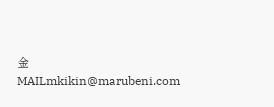金
MAILmkikin@marubeni.com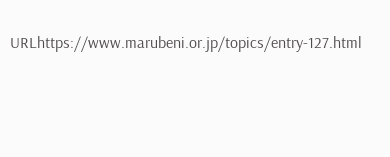URLhttps://www.marubeni.or.jp/topics/entry-127.html